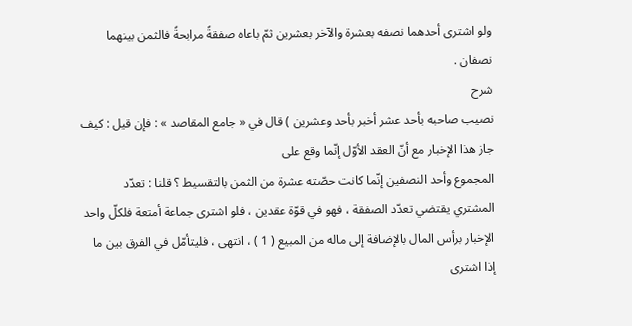ولو اشترى أحدهما نصفه بعشرة والآخر بعشرين ثمّ باعاه صفقةً مرابحةً فالثمن بينهما نصفان .
شرح
نصيب صاحبه بأحد عشر أخبر بأحد وعشرين ) قال في « جامع المقاصد » : فإن قيل : كيف جاز هذا الإخبار مع أنّ العقد الأوّل إنّما وقع على
المجموع وأحد النصفين إنّما كانت حصّته عشرة من الثمن بالتقسيط ؟ قلنا : تعدّد المشتري يقتضي تعدّد الصفقة ، فهو في قوّة عقدين ، فلو اشترى جماعة أمتعة فلكلّ واحد الإخبار برأس المال بالإضافة إلى ماله من المبيع ( 1 ) ، انتهى ، فليتأمّل في الفرق بين ما إذا اشترى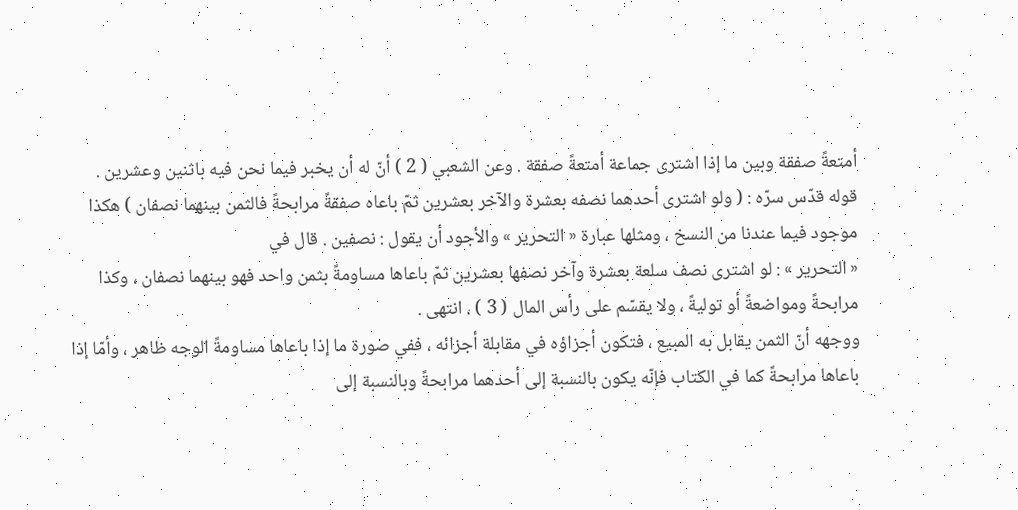أمتعةً صفقة وبين ما إذا اشترى جماعة أمتعةً صفقة . وعن الشعبي ( 2 ) أنّ له أن يخبر فيما نحن فيه باثنين وعشرين .
قوله قدّس سرّه : ( ولو اشترى أحدهما نصفه بعشرة والآخر بعشرين ثمّ باعاه صفقةً مرابحةً فالثمن بينهما نصفان ) هكذا موجود فيما عندنا من النسخ ، ومثلها عبارة « التحرير » والأجود أن يقول : نصفين . قال في
« التحرير » : لو اشترى نصف سلعة بعشرة وآخر نصفها بعشرين ثمّ باعاها مساومةً بثمن واحد فهو بينهما نصفان ، وكذا مرابحةً ومواضعةً أو توليةً ، ولا يقسّم على رأس المال ( 3 ) ، انتهى .
ووجهه أنّ الثمن يقابل به المبيع ، فتكون أجزاؤه في مقابلة أجزائه ، ففي صورة ما إذا باعاها مساومةً الوجه ظاهر ، وأمّا إذا باعاها مرابحةً كما في الكتاب فإنّه يكون بالنسبة إلى أحدهما مرابحةً وبالنسبة إلى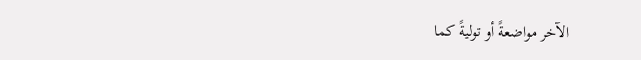الآخر مواضعةً أو توليةً كما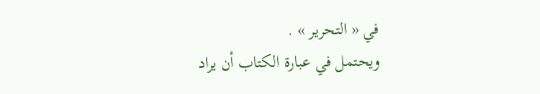في « التحرير » .
ويحتمل في عبارة الكتاب أن يراد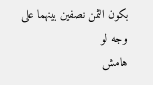بكون الثمن نصفين بينهما على وجه لو
هامش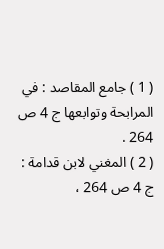( 1 ) جامع المقاصد : في المرابحة وتوابعها ج 4 ص 264 .
( 2 ) المغني لابن قدامة : ج 4 ص 264 ،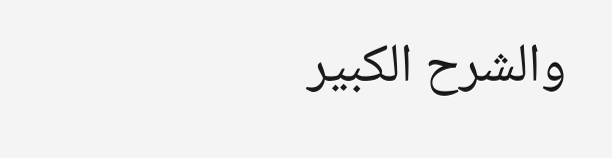والشرح الكبير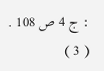: ج 4 ص 108 .
( 3 )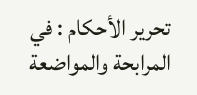تحرير الأحكام : في المرابحة والمواضعة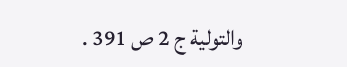والتولية ج 2 ص 391 .